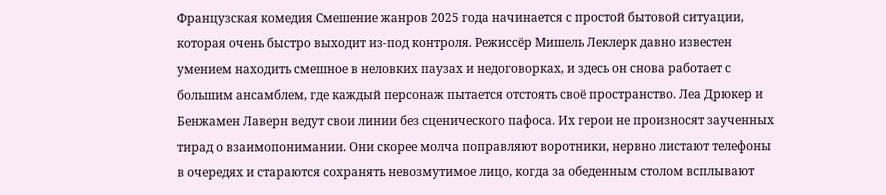Французская комедия Смешение жанров 2025 года начинается с простой бытовой ситуации, которая очень быстро выходит из-под контроля. Режиссёр Мишель Леклерк давно известен умением находить смешное в неловких паузах и недоговорках, и здесь он снова работает с большим ансамблем, где каждый персонаж пытается отстоять своё пространство. Леа Дрюкер и Бенжамен Лаверн ведут свои линии без сценического пафоса. Их герои не произносят заученных тирад о взаимопонимании. Они скорее молча поправляют воротники, нервно листают телефоны в очередях и стараются сохранять невозмутимое лицо, когда за обеденным столом всплывают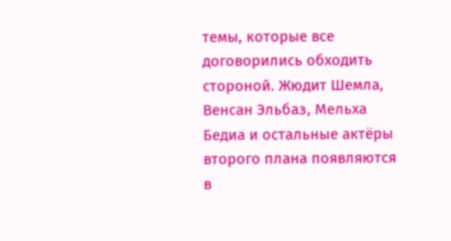темы, которые все договорились обходить стороной. Жюдит Шемла, Венсан Эльбаз, Мельха Бедиа и остальные актёры второго плана появляются в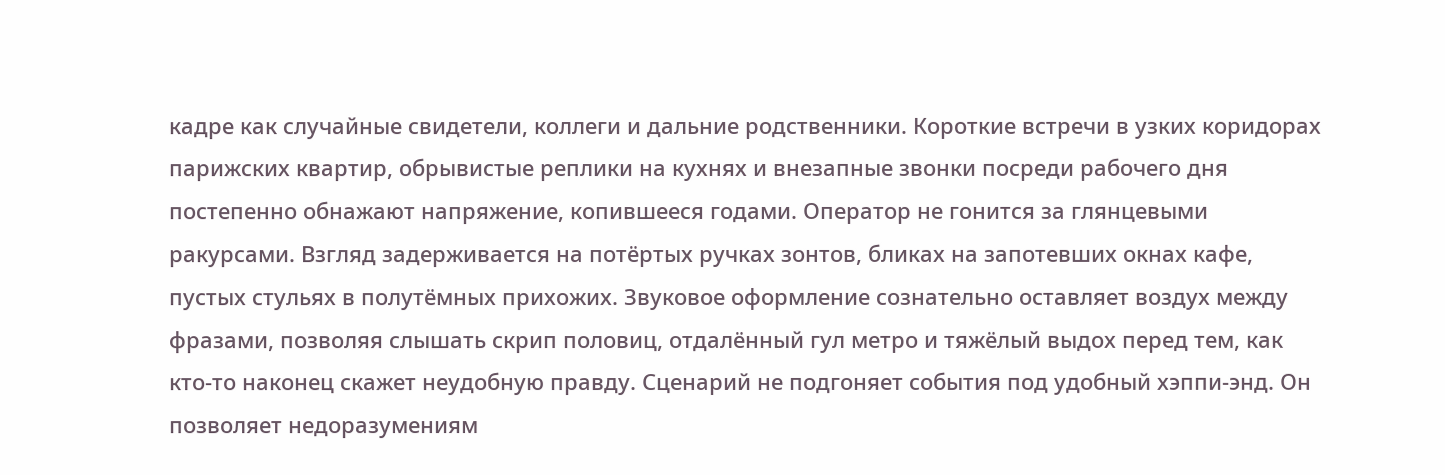кадре как случайные свидетели, коллеги и дальние родственники. Короткие встречи в узких коридорах парижских квартир, обрывистые реплики на кухнях и внезапные звонки посреди рабочего дня постепенно обнажают напряжение, копившееся годами. Оператор не гонится за глянцевыми ракурсами. Взгляд задерживается на потёртых ручках зонтов, бликах на запотевших окнах кафе, пустых стульях в полутёмных прихожих. Звуковое оформление сознательно оставляет воздух между фразами, позволяя слышать скрип половиц, отдалённый гул метро и тяжёлый выдох перед тем, как кто-то наконец скажет неудобную правду. Сценарий не подгоняет события под удобный хэппи-энд. Он позволяет недоразумениям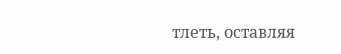тлеть, оставляя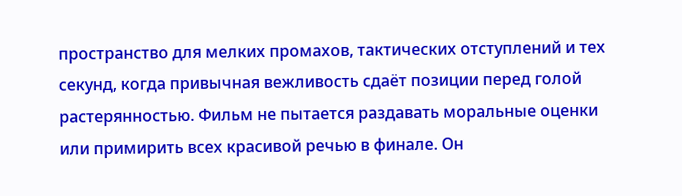пространство для мелких промахов, тактических отступлений и тех секунд, когда привычная вежливость сдаёт позиции перед голой растерянностью. Фильм не пытается раздавать моральные оценки или примирить всех красивой речью в финале. Он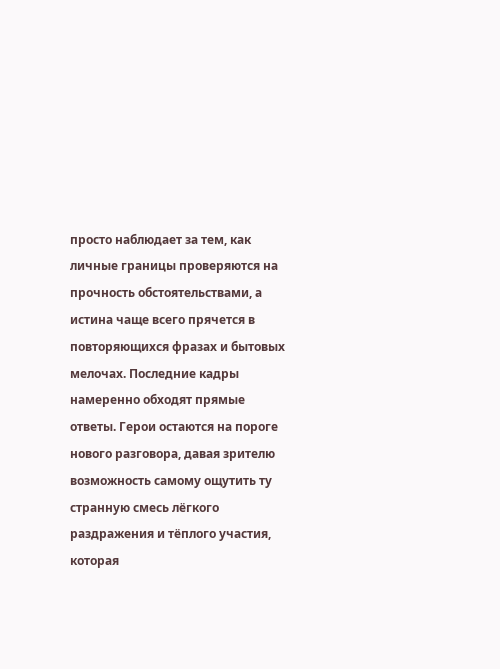просто наблюдает за тем, как личные границы проверяются на прочность обстоятельствами, а истина чаще всего прячется в повторяющихся фразах и бытовых мелочах. Последние кадры намеренно обходят прямые ответы. Герои остаются на пороге нового разговора, давая зрителю возможность самому ощутить ту странную смесь лёгкого раздражения и тёплого участия, которая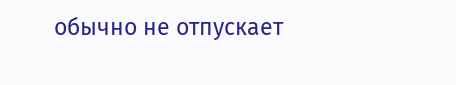обычно не отпускает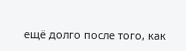ещё долго после того, как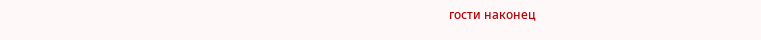гости наконец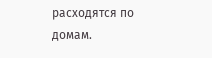расходятся по домам.